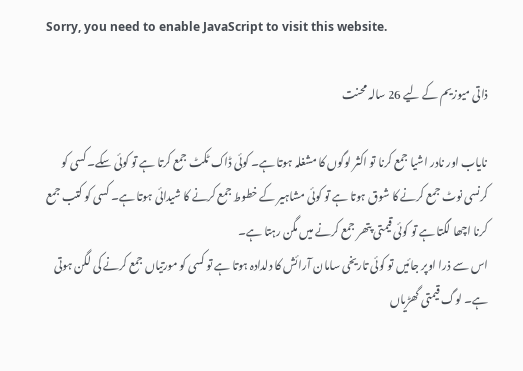Sorry, you need to enable JavaScript to visit this website.

ذاتی میوزیم کے لیے 26 سالہ محنت

نایاب اور نادر اشیا جمع کرنا تو اکثر لوگوں کا مشغلہ ہوتا ہے۔ کوئی ڈاک ٹکٹ جمع کرتا ہے تو کوئی سکے۔ کسی کو کرنسی نوٹ جمع کرنے کا شوق ہوتا ہے تو کوئی مشاہیر کے خطوط جمع کرنے کا شیدائی ہوتا ہے۔ کسی کو کتب جمع کرنا اچھا لگتا ہے تو کوئی قیمتی پتھر جمع کرنے میں مگن رہتا ہے۔
اس سے ذرا اوپر جائیں تو کوئی تاریخی سامان آرائش کا دلدادہ ہوتا ہے تو کسی کو مورتیاں جمع کرنے کی لگن ہوتی ہے۔ لوگ قیمتی گھڑیاں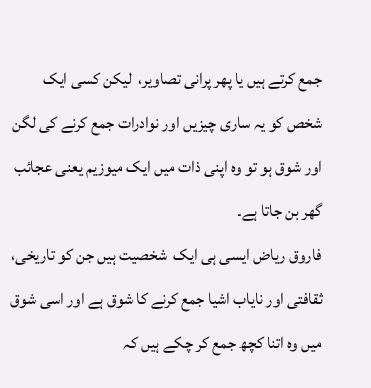جمع کرتے ہیں یا پھر پرانی تصاویر،  لیکن کسی ایک شخص کو یہ ساری چیزیں اور نوادرات جمع کرنے کی لگن اور شوق ہو تو وہ اپنی ذات میں ایک میوزیم یعنی عجائب گھر بن جاتا ہے۔
فاروق ریاض ایسی ہی ایک  شخصیت ہیں جن کو تاریخی، ثقافتی اور نایاب اشیا جمع کرنے کا شوق ہے اور اسی شوق میں وہ اتنا کچھ جمع کر چکے ہیں کہ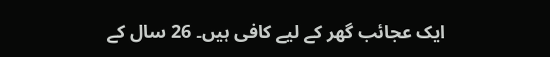ایک عجائب گھر کے لیے کافی ہیں۔ 26 سال کے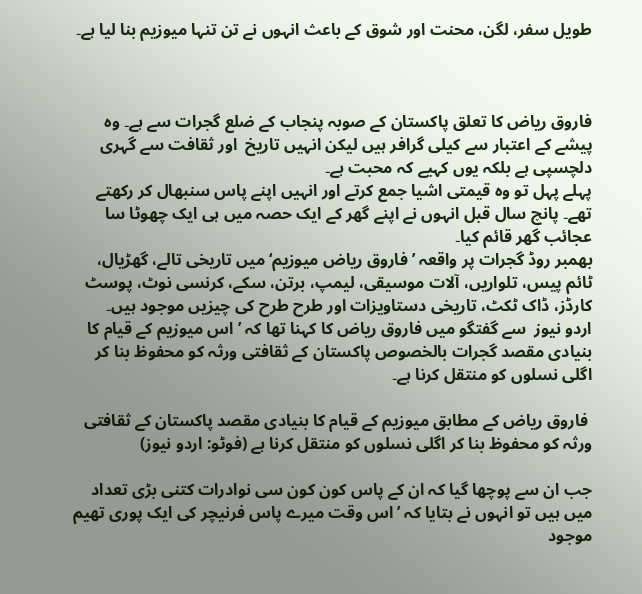طویل سفر، لگن، محنت اور شوق کے باعث انہوں نے تن تنہا میوزیم بنا لیا ہے۔



فاروق ریاض کا تعلق پاکستان کے صوبہ پنجاب کے ضلع گجرات سے ہے۔ وہ پیشے کے اعتبار سے کیلی گرافر ہیں لیکن انہیں تاریخ  اور ثقافت سے گہری دلچسپی ہے بلکہ یوں کہیے کہ محبت ہے۔
پہلے پہل تو وہ قیمتی اشیا جمع کرتے اور انہیں اپنے پاس سنبھال کر رکھتے تھے۔ پانچ سال قبل انہوں نے اپنے گھر کے ایک حصہ میں ہی ایک چھوٹا سا عجائب گھر قائم کیا۔
بھمبر روڈ گجرات پر واقعہ ’فاروق ریاض میوزیم‘ میں تاریخی تالے، گھڑیال، ٹائم پیس، تلواریں، آلات موسیقی، لیمپ، برتن، سکے، کرنسی نوٹ، پوسٹ کارڈز، ڈاک ٹکٹ، تاریخی دستاویزات اور طرح طرح کی چیزیں موجود ہیں۔
اردو نیوز  سے گفتگو میں فاروق ریاض کا کہنا تھا کہ ’اس میوزیم کے قیام کا بنیادی مقصد گجرات بالخصوص پاکستان کے ثقافتی ورثہ کو محفوظ بنا کر اگلی نسلوں کو منتقل کرنا ہے۔

 فاروق ریاض کے مطابق میوزیم کے قیام کا بنیادی مقصد پاکستان کے ثقافتی ورثہ کو محفوظ بنا کر اگلی نسلوں کو منتقل کرنا ہے (فوٹو: اردو نیوز)

جب ان سے پوچھا گیا کہ ان کے پاس کون کون سی نوادرات کتنی بڑی تعداد میں ہیں تو انہوں نے بتایا کہ ’اس وقت میرے پاس فرنیچر کی ایک پوری تھیم موجود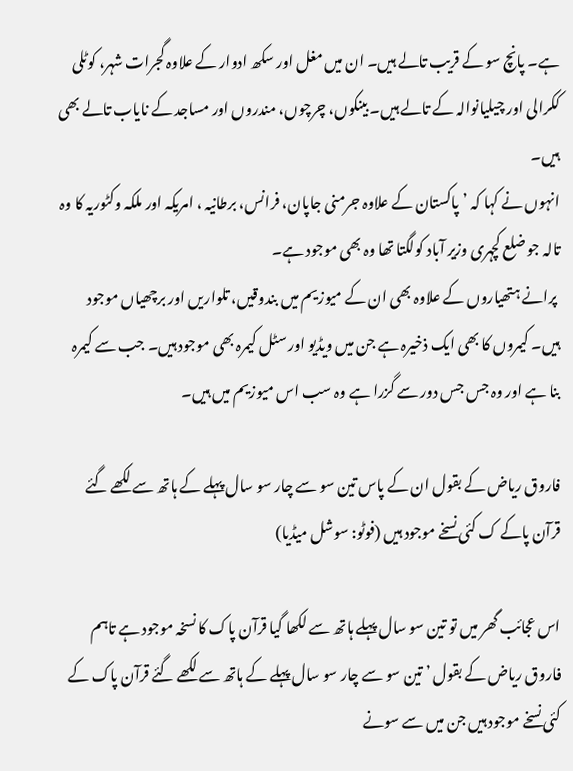ہے۔ پانچ سو کے قریب تالے ہیں۔ ان میں مغل اور سکھ ادوار کے علاوہ گجرات شہر، کوٹلی ککرالی اور چیلیانوالہ کے تالے ہیں۔ بینکوں، چرچوں، مندروں اور مساجد کے نایاب تالے بھی ہیں۔
انہوں نے کہا کہ ’پاکستان کے علاوہ جرمنی جاپان، فرانس، برطانیہ ، امریکہ اور ملکہ وکٹوریہ کا وہ تالہ جو ضلع کچہری وزیر آباد کولگتا تھا وہ بھی موجود ہے۔
 پرانے ہتھیاروں کے علاوہ بھی ان کے میوزیم میں بندوقیں، تلواریں اور برچھیاں موجود ہیں۔ کیمروں کا بھی ایک ذخیرہ ہے جن میں ویڈیو اور سٹل کیمرہ بھی موجود ہیں۔ جب سے کیمرہ بنا ہے اور وہ جس جس دور سے گزرا ہے وہ سب اس میوزیم میں ہیں۔

فاروق ریاض کے بقول ان کے پاس تین سو سے چار سو سال پہلے کے ہاتھ سے لکھے گئے قرآن پاکے ک کئی نسخے موجود ہیں (فوٹو: سوشل میڈیا)

اس عجائب گھر میں تو تین سو سال پہلے ہاتھ سے لکھا گیا قرآن پاک کا نسخہ موجود ہے تاہم فاروق ریاض کے بقول ’ تین سو سے چار سو سال پہلے کے ہاتھ سے لکھے گئے قرآن پاک کے کئی نسخے موجود ہیں جن میں سے سونے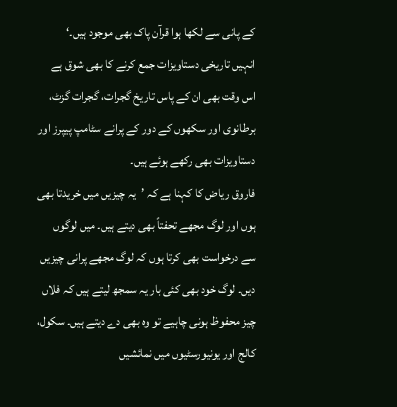کے پانی سے لکھا ہوا قرآن پاک بھی موجود ہیں۔‘
انہیں تاریخی دستاویزات جمع کرنے کا بھی شوق ہے اس وقت بھی ان کے پاس تاریخ گجرات، گجرات گزٹ، برطانوی اور سکھوں کے دور کے پرانے سٹامپ پیپرز اور دستاویزات بھی رکھے ہوئے ہیں۔
فاروق ریاض کا کہنا ہے کہ ’یہ چیزیں میں خریدتا بھی ہوں اور لوگ مجھے تحفتاً بھی دیتے ہیں۔ میں لوگوں سے درخواست بھی کرتا ہوں کہ لوگ مجھے پرانی چیزیں دیں۔ لوگ خود بھی کئی بار یہ سمجھ لیتے ہیں کہ فلاں چیز محفوظ ہونی چاہیے تو وہ بھی دے دیتے ہیں۔ سکول، کالج اور یونیورسٹیوں میں نمائشیں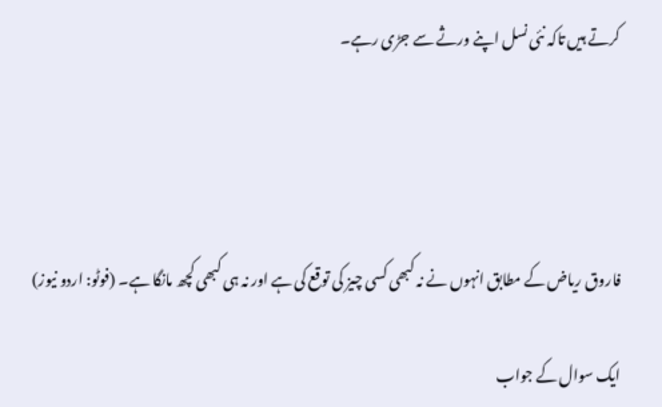کرتے ہیں تاکہ نئی نسل اپنے ورثے سے جڑی رہے۔




فاروق ریاض کے مطابق انہوں نے نہ کبھی کسی چیز کی توقع کی ہے اور نہ ہی کبھی کچھ مانگا ہے۔ (فوٹو: اردو نیوز)

ایک سوال کے جواب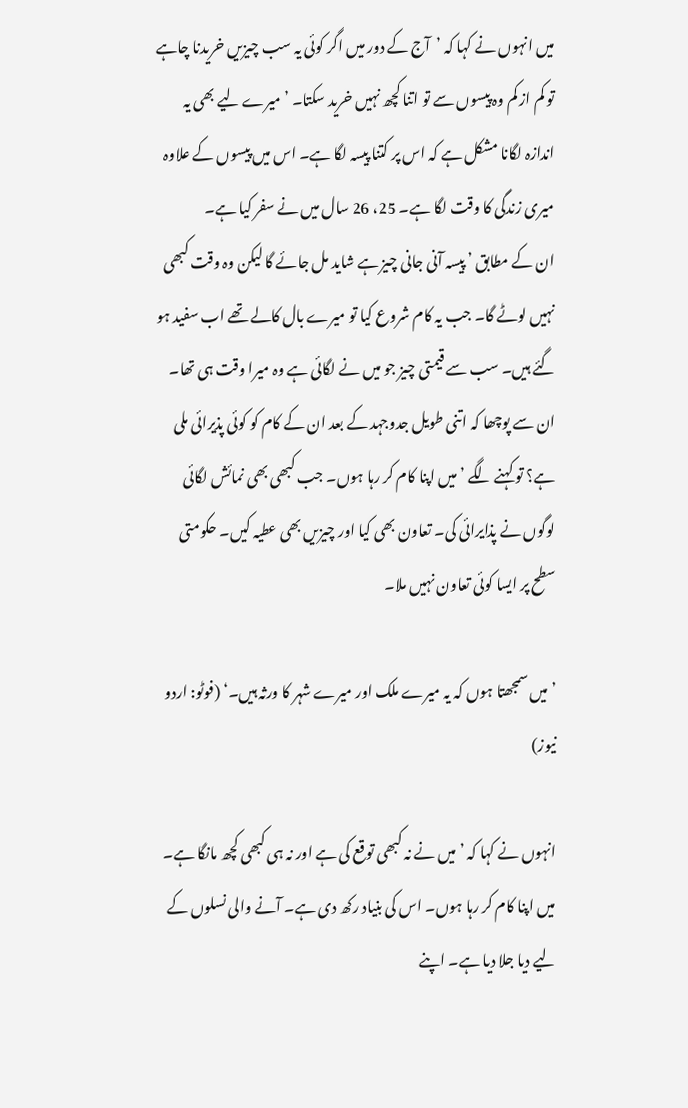میں انہوں نے کہا کہ ’آج کے دور میں اگر کوئی یہ سب چیزیں خریدنا چاہے تو کم از کم وہ پیسوں سے تو اتنا کچھ نہیں خرید سکتا۔ ’میرے لیے بھی یہ اندازہ لگانا مشکل ہے کہ اس پر کتنا پیسہ لگا ہے۔ اس میں پیسوں کے علاوہ میری زندگی کا وقت لگا ہے۔ 25، 26 سال میں نے سفر کیا ہے۔
ان کے مطابق ’ پیسہ آنی جانی چیز ہے شاید مل جائے گا لیکن وہ وقت کبھی نہیں لوٹے گا۔ جب یہ کام شروع کیا تو میرے بال کالے تھے اب سفید ہو گئے ہیں۔ سب سے قیمتی چیز جو میں نے لگائی ہے وہ میرا وقت ہی تھا۔
ان سے پوچھا کہ اتنی طویل جدوجہد کے بعد ان کے کام کو کوئی پذیرائی ملی ہے؟ تو کہنے لگے ’میں اپنا کام کر رہا ہوں۔ جب کبھی بھی نمائش لگائی لوگوں نے پذایرائی کی۔ تعاون بھی کیا اور چیزیں بھی عطیہ کیں۔ حکومتی سطح پر ایسا کوئی تعاون نہیں ملا۔

’میں سمجھتا ہوں کہ یہ میرے ملک اور میرے شہر کا ورثہ ہیں۔‘ (فوٹو: اردو نیوز)

انہوں نے کہا کہ ’میں نے نہ کبھی توقع کی ہے اور نہ ہی کبھی کچھ مانگا ہے۔ میں اپنا کام کر رہا ہوں۔ اس کی بنیاد رکھ دی ہے۔ آنے والی نسلوں کے لیے دیا جلا دیا ہے۔ اپنے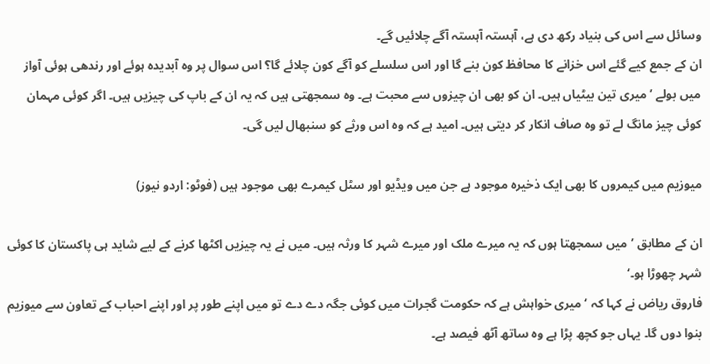وسائل سے اس کی بنیاد رکھ دی ہے، آہستہ آہستہ آگے چلائیں گے۔
ان کے جمع کیے گئے اس خزانے کا محافظ کون بنے گا اور اس سلسلے کو آگے کون چلائے گا؟ اس سوال پر وہ آبدیدہ ہوئے اور رندھی ہوئی آواز میں بولے ’میری تین بیٹیاں ہیں۔ ان کو بھی ان چیزوں سے محبت ہے۔ وہ سمجھتی ہیں کہ یہ ان کے باپ کی چیزیں ہیں۔ اگر کوئی مہمان کوئی چیز مانگ لے تو وہ صاف انکار کر دیتی ہیں۔ امید ہے کہ وہ اس ورثے کو سنبھال لیں گی۔

میوزیم میں کیمروں کا بھی ایک ذخیرہ موجود ہے جن میں ویڈیو اور سٹل کیمرے بھی موجود ہیں (فوٹو: اردو نیوز)

ان کے مطابق ’میں سمجھتا ہوں کہ یہ میرے ملک اور میرے شہر کا ورثہ ہیں۔ میں نے یہ چیزیں اکٹھا کرنے کے لیے شاید ہی پاکستان کا کوئی شہر چھوڑا ہو۔‘
فاروق ریاض نے کہا کہ ‘میری خواہش ہے کہ حکومت گجرات میں کوئی جگہ دے دے تو میں اپنے طور پر اور اپنے احباب کے تعاون سے میوزیم بنوا دوں گا۔ یہاں جو کچھ پڑا ہے وہ ساتھ آٹھ فیصد ہے۔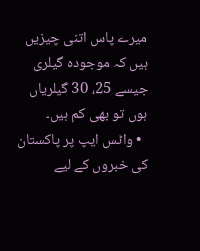میرے پاس اتنی چیزیں ہیں کہ موجودہ گیلری جیسے 25، 30 گیلریاں ہوں تو بھی کم ہیں۔
  • واٹس ایپ پر پاکستان کی خبروں کے لیے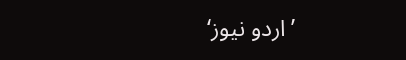’اردو نیوز‘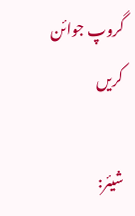گروپ جوائن کریں

شیئر: